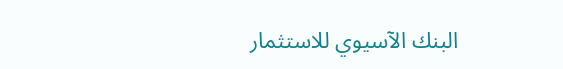البنك الآسيوي للاستثمار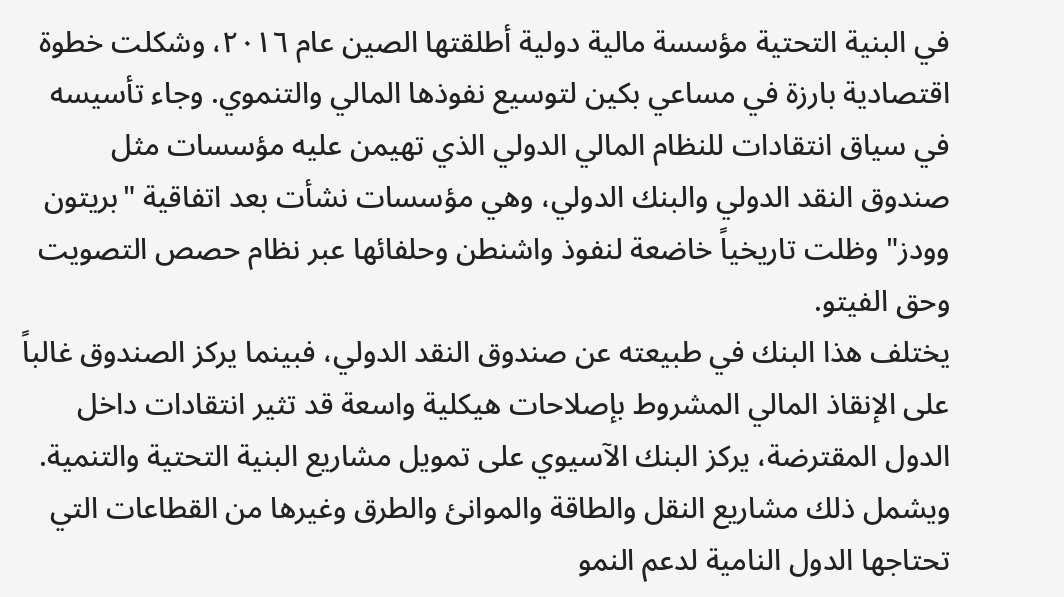في البنية التحتية مؤسسة مالية دولية أطلقتها الصين عام ٢٠١٦، وشكلت خطوة اقتصادية بارزة في مساعي بكين لتوسيع نفوذها المالي والتنموي. وجاء تأسيسه في سياق انتقادات للنظام المالي الدولي الذي تهيمن عليه مؤسسات مثل صندوق النقد الدولي والبنك الدولي، وهي مؤسسات نشأت بعد اتفاقية "بريتون وودز" وظلت تاريخياً خاضعة لنفوذ واشنطن وحلفائها عبر نظام حصص التصويت وحق الفيتو.
يختلف هذا البنك في طبيعته عن صندوق النقد الدولي، فبينما يركز الصندوق غالباً على الإنقاذ المالي المشروط بإصلاحات هيكلية واسعة قد تثير انتقادات داخل الدول المقترضة، يركز البنك الآسيوي على تمويل مشاريع البنية التحتية والتنمية. ويشمل ذلك مشاريع النقل والطاقة والموانئ والطرق وغيرها من القطاعات التي تحتاجها الدول النامية لدعم النمو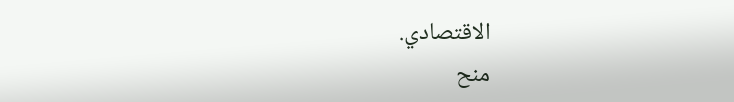الاقتصادي.
منح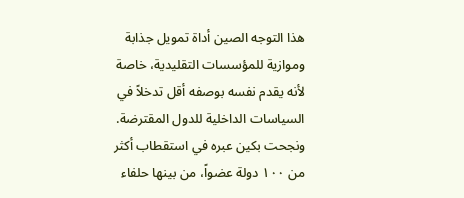هذا التوجه الصين أداة تمويل جذابة وموازية للمؤسسات التقليدية، خاصة لأنه يقدم نفسه بوصفه أقل تدخلاً في السياسات الداخلية للدول المقترضة. ونجحت بكين عبره في استقطاب أكثر من ١٠٠ دولة عضواً، من بينها حلفاء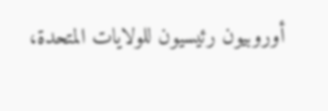أوروبيون رئيسيون للولايات المتحدة،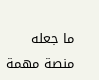ما جعله منصة مهمة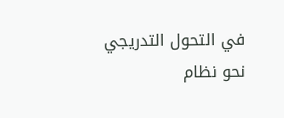في التحول التدريجي نحو نظام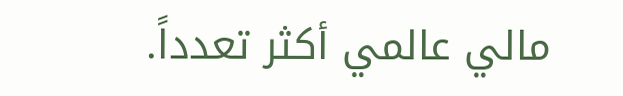مالي عالمي أكثر تعدداً.